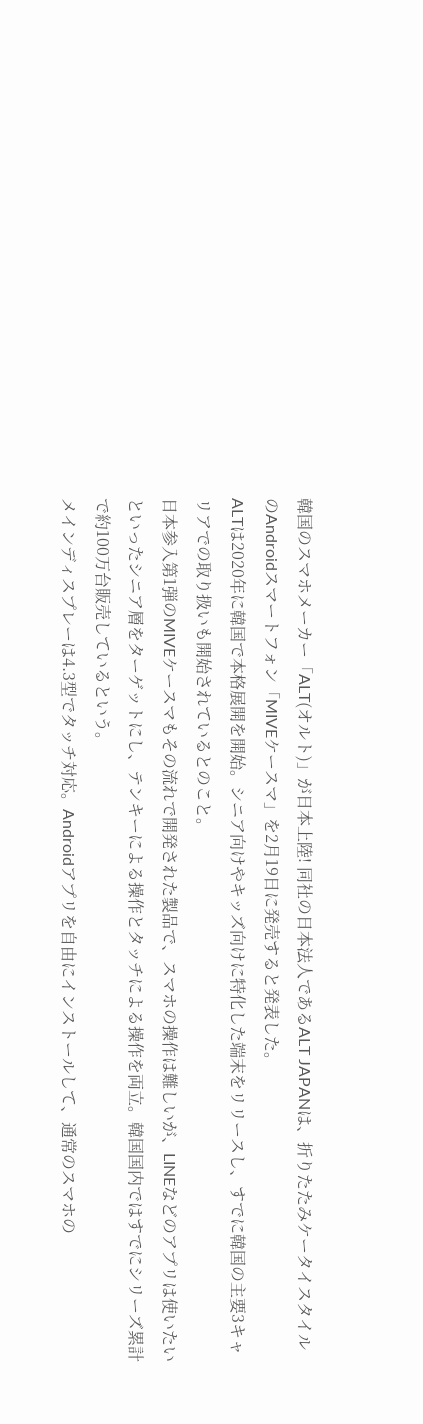韓国のスマホメーカー「ALT(オルト)」が日本上陸! 同社の日本法人であるALT JAPANは、折りたたみケータイスタイルのAndroidスマートフォン「MIVEケースマ」を2月19日に発売すると発表した。
ALTは2020年に韓国で本格展開を開始。シニア向けやキッズ向けに特化した端末をリリースし、すでに韓国の主要3キャリアでの取り扱いも開始されているとのこと。
日本参入第1弾のMIVEケースマもその流れで開発された製品で、スマホの操作は難しいが、LINEなどのアプリは使いたいといったシニア層をターゲットにし、テンキーによる操作とタッチによる操作を両立。韓国国内ではすでにシリーズ累計で約100万台販売しているという。
メインディスプレーは4.3型でタッチ対応。Androidアプリを自由にインストールして、通常のスマホの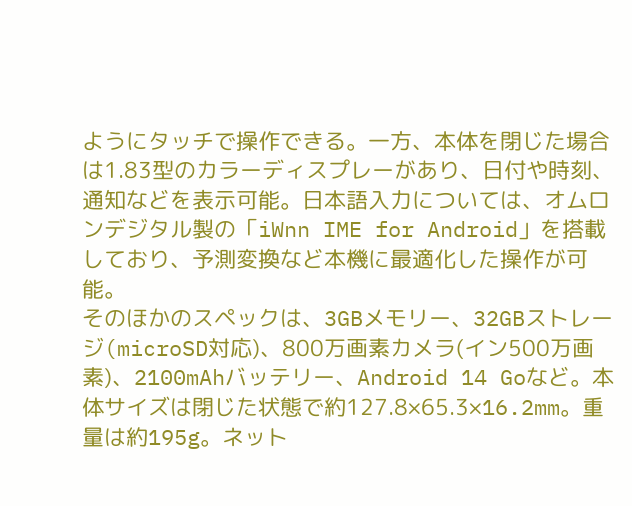ようにタッチで操作できる。一方、本体を閉じた場合は1.83型のカラーディスプレーがあり、日付や時刻、通知などを表示可能。日本語入力については、オムロンデジタル製の「iWnn IME for Android」を搭載しており、予測変換など本機に最適化した操作が可能。
そのほかのスペックは、3GBメモリー、32GBストレージ(microSD対応)、800万画素カメラ(イン500万画素)、2100mAhバッテリー、Android 14 Goなど。本体サイズは閉じた状態で約127.8×65.3×16.2mm。重量は約195g。ネット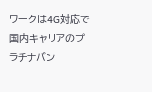ワークは4G対応で国内キャリアのプラチナバン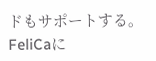ドもサポートする。FeliCaに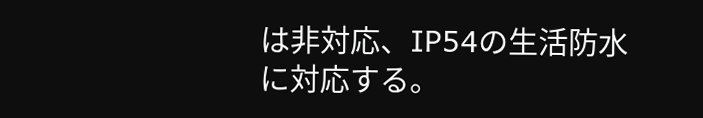は非対応、IP54の生活防水に対応する。